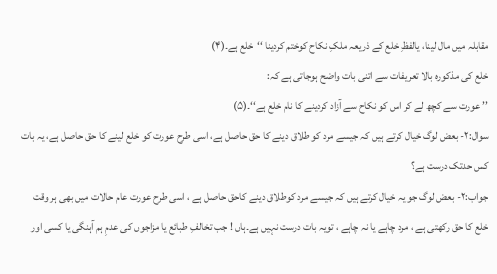مقابلہ میں مال لینا، یالفظِ خلع کے ذریعہ ملکِ نکاح کوختم کردینا ‘‘خلع ہے۔(۴)
خلع کی مذکورہ بالا تعریفات سے اتنی بات واضح ہوجاتی ہے کہ:
’’ عورت سے کچھ لے کر اس کو نکاح سے آزاد کردینے کا نام خلع ہے‘‘۔(۵)
سوال:۲- بعض لوگ خیال کرتے ہیں کہ جیسے مرد کو طلاق دینے کا حق حاصل ہے، اسی طرح عورت کو خلع لینے کا حق حاصل ہے، یہ بات کس حدتک درست ہے؟
جواب:۲- بعض لوگ جو یہ خیال کرتے ہیں کہ جیسے مرد کوطلاق دینے کاحق حاصل ہے ، اسی طرح عورت عام حالات میں بھی ہر وقت خلع کا حق رکھتی ہے ، مرد چاہے یا نہ چاہے ، تویہ بات درست نہیں ہے۔ہاں ! جب تخالفِ طبائع یا مزاجوں کی عدمِ ہم آہنگی یا کسی اور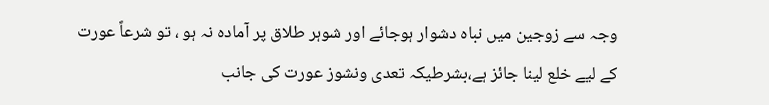وجہ سے زوجین میں نباہ دشوار ہوجائے اور شوہر طلاق پر آمادہ نہ ہو ، تو شرعاً عورت کے لیے خلع لینا جائز ہے،بشرطیکہ تعدی ونشوز عورت کی جانب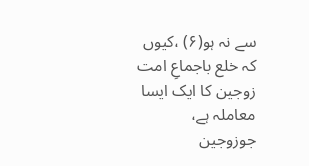سے نہ ہو(۶) ،کیوں کہ خلع باجماعِ امت زوجین کا ایک ایسا معاملہ ہے، جوزوجین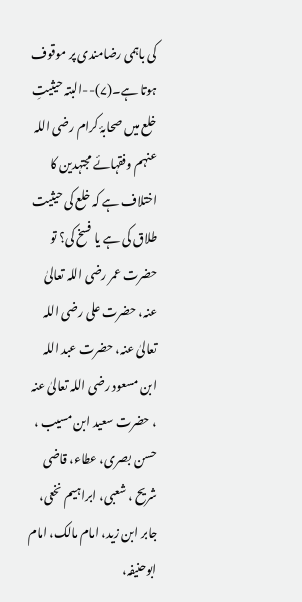کی باہمی رضامندی پر موقوف ہوتا ہے۔(۷)--البتہ حیثیتِ خلع میں صحابۂ کرام رضی اللہ عنہم وفقہائے مجتہدین کا اختلاف ہے کہ خلع کی حیثیت طلاق کی ہے یا فسخ کی؟ تو حضرت عمر رضی اللہ تعالیٰ عنہ، حضرت علی رضی اللہ تعالیٰ عنہ، حضرت عبد اللہ ابن مسعود رضی اللہ تعالیٰ عنہ ، حضرت سعید ابن مسیب ، حسن بصری، عطاء، قاضی شریح ، شعبی، ابراہیم نخعی، جابر ابن زید، امام مالک، امام ابوحنیفہ،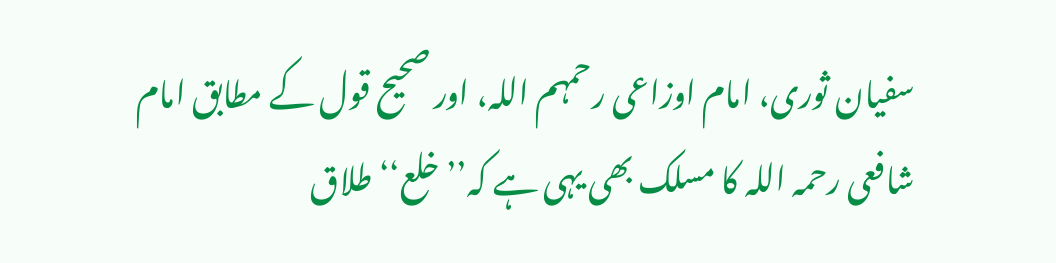سفیان ثوری، امام اوزاعی رحمہم اللہ، اور صحیح قول کے مطابق امام شافعی رحمہ اللہ کا مسلک بھی یہی ہے کہ’’ خلع‘‘ طلاق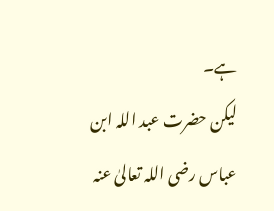ہے۔
لیکن حضرت عبد اللہ ابن عباس رضی اللہ تعالیٰ عنہ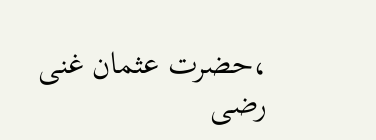،حضرت عثمان غنی رضی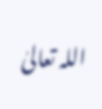اللہ تعالیٰ